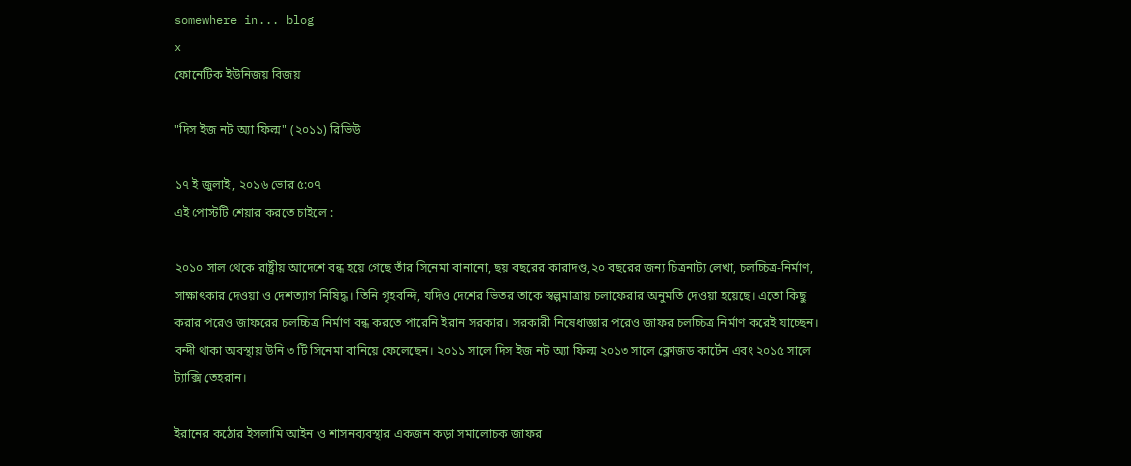somewhere in... blog
x
ফোনেটিক ইউনিজয় বিজয়

"দিস ইজ নট অ্যা ফিল্ম" (২০১১) রিভিউ

১৭ ই জুলাই, ২০১৬ ভোর ৫:০৭
এই পোস্টটি শেয়ার করতে চাইলে :

২০১০ সাল থেকে রাষ্ট্রীয় আদেশে বন্ধ হয়ে গেছে তাঁর সিনেমা বানানো, ছয় বছরের কারাদণ্ড,২০ বছরের জন্য চিত্রনাট্য লেখা, চলচ্চিত্র-নির্মাণ, সাক্ষাৎকার দেওয়া ও দেশত্যাগ নিষিদ্ধ। তিনি গৃহবন্দি, যদিও দেশের ভিতর তাকে স্বল্পমাত্রায় চলাফেরার অনুমতি দেওয়া হয়েছে। এতো কিছু করার পরেও জাফরের চলচ্চিত্র নির্মাণ বন্ধ করতে পারেনি ইরান সরকার। সরকারী নিষেধাজ্ঞার পরেও জাফর চলচ্চিত্র নির্মাণ করেই যাচ্ছেন। বন্দী থাকা অবস্থায় উনি ৩ টি সিনেমা বানিয়ে ফেলেছেন। ২০১১ সালে দিস ইজ নট অ্যা ফিল্ম ২০১৩ সালে ক্লোজড কার্টেন এবং ২০১৫ সালে ট্যাক্সি তেহরান।

ইরানের কঠোর ইসলামি আইন ও শাসনব্যবস্থার একজন কড়া সমালোচক জাফর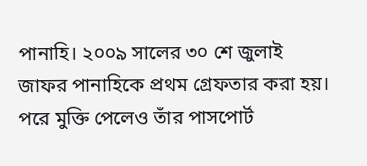পানাহি। ২০০৯ সালের ৩০ শে জুলাই জাফর পানাহিকে প্রথম গ্রেফতার করা হয়। পরে মুক্তি পেলেও তাঁর পাসপোর্ট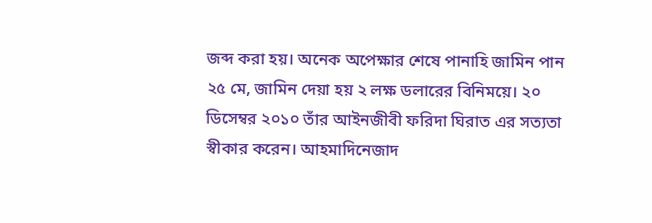জব্দ করা হয়। অনেক অপেক্ষার শেষে পানাহি জামিন পান ২৫ মে, জামিন দেয়া হয় ২ লক্ষ ডলারের বিনিময়ে। ২০ ডিসেম্বর ২০১০ তাঁর আইনজীবী ফরিদা ঘিরাত এর সত্যতা স্বীকার করেন। আহমাদিনেজাদ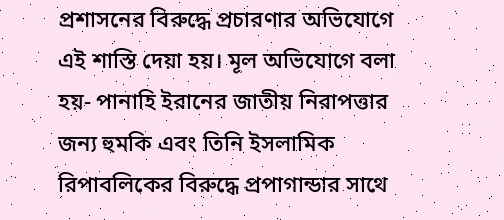প্রশাসনের বিরুদ্ধে প্রচারণার অভিযোগে এই শাস্তি দেয়া হয়। মূল অভিযোগে বলা হয়- পানাহি ইরানের জাতীয় নিরাপত্তার জন্য হুমকি এবং তিনি ইসলামিক রিপাবলিকের বিরুদ্ধে প্রপাগান্ডার সাথে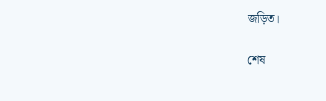জড়িত।

শেষ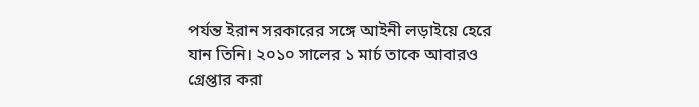পর্যন্ত ইরান সরকারের সঙ্গে আইনী লড়াইয়ে হেরে যান তিনি। ২০১০ সালের ১ মার্চ তাকে আবারও গ্রেপ্তার করা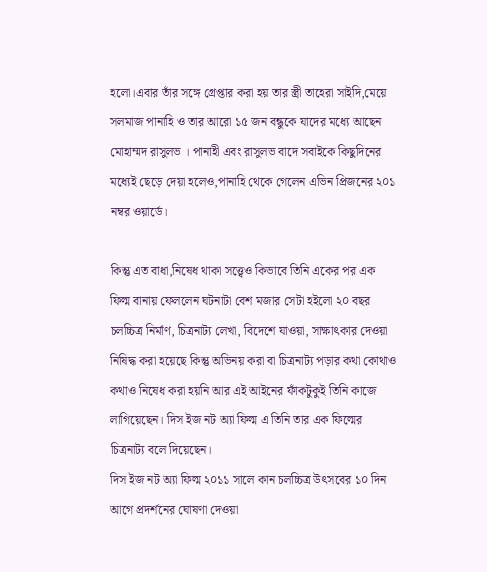হলো।এবার তাঁর সঙ্গে গ্রেপ্তার করা হয় তার স্ত্রী তাহেরা সাইদি,মেয়ে সলমাজ পানাহি ও তার আরো ১৫ জন বন্ধুকে যাদের মধ্যে আছেন মোহাম্মদ রাসুলভ । পানাহী এবং রাসুলভ বাদে সবাইকে কিছুদিনের মধ্যেই ছেড়ে দেয়া হলেও,পানাহি থেকে গেলেন এভিন প্রিজনের ২০১ নম্বর ওয়ার্ডে।

কিন্তু এত বাধা,নিষেধ থাকা সত্ত্বেও কিভাবে তিনি একের পর এক ফিল্ম বানায় ফেললেন ঘটনাটা বেশ মজার সেটা হইলো ২০ বছর চলচ্চিত্র নির্মাণ, চিত্রনাট্য লেখা, বিদেশে যাওয়া, সাক্ষাৎকার দেওয়া নিষিদ্ধ করা হয়েছে কিন্তু অভিনয় করা বা চিত্রনাট্য পড়ার কথা কোথাও কথাও নিষেধ করা হয়নি আর এই আইনের ফাঁকটুকুই তিনি কাজে লাগিয়েছেন। দিস ইজ নট অ্যা ফিল্ম এ তিনি তার এক ফিল্মের চিত্রনাট্য বলে দিয়েছেন।
দিস ইজ নট অ্যা ফিল্ম ২০১১ সালে কান চলচ্চিত্র উৎসবের ১০ দিন আগে প্রদর্শনের ঘোষণা দেওয়া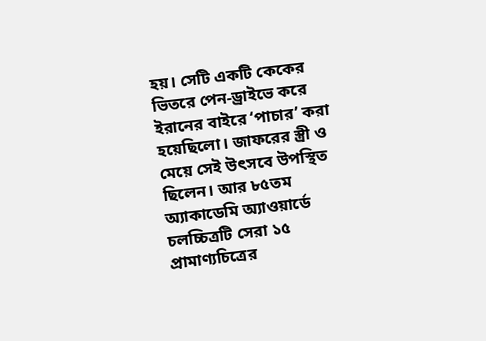হয়। সেটি একটি কেকের ভিতরে পেন-ড্রাইভে করে ইরানের বাইরে ‘পাচার’ করা হয়েছিলো। জাফরের স্ত্রী ও মেয়ে সেই উৎসবে উপস্থিত ছিলেন। আর ৮৫তম অ্যাকাডেমি অ্যাওয়ার্ডে চলচ্চিত্রটি সেরা ১৫ প্রামাণ্যচিত্রের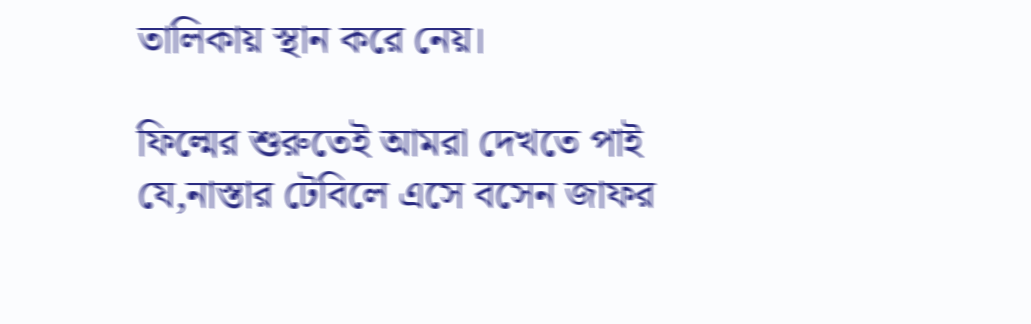তালিকায় স্থান করে নেয়।

ফিল্মের শুরুতেই আমরা দেখতে পাই যে,নাস্তার টেবিলে এসে বসেন জাফর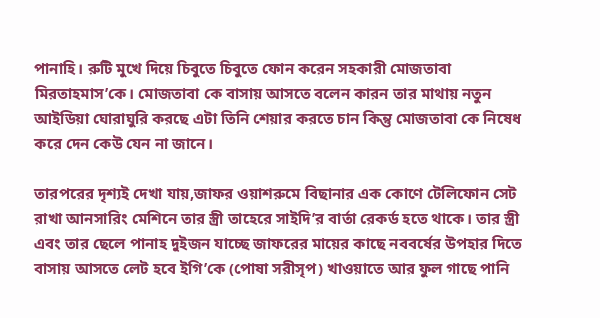পানাহি। রুটি মুখে দিয়ে চিবুতে চিবুতে ফোন করেন সহকারী মোজতাবা মিরতাহমাস’কে। মোজতাবা কে বাসায় আসতে বলেন কারন তার মাথায় নতুন আইডিয়া ঘোরাঘুরি করছে এটা তিনি শেয়ার করতে চান কিন্তু মোজতাবা কে নিষেধ করে দেন কেউ যেন না জানে।

তারপরের দৃশ্যই দেখা যায়,জাফর ওয়াশরুমে বিছানার এক কোণে টেলিফোন সেট রাখা আনসারিং মেশিনে তার স্ত্রী তাহেরে সাইদি’র বার্তা রেকর্ড হতে থাকে। তার স্ত্রী এবং তার ছেলে পানাহ দুইজন যাচ্ছে জাফরের মায়ের কাছে নববর্ষের উপহার দিতে বাসায় আসতে লেট হবে ইগি’কে (পোষা সরীসৃপ) খাওয়াতে আর ফুল গাছে পানি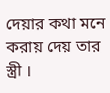দেয়ার কথা মনে করায় দেয় তার স্ত্রী ।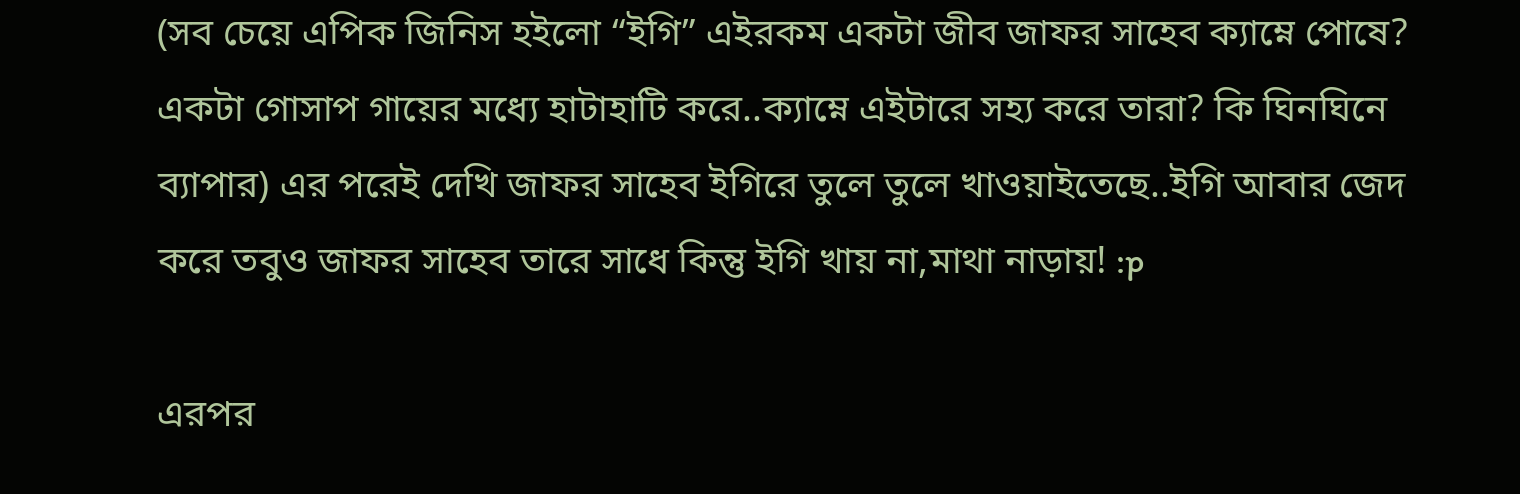(সব চেয়ে এপিক জিনিস হইলো “ইগি” এইরকম একটা জীব জাফর সাহেব ক্যাম্নে পোষে? একটা গোসাপ গায়ের মধ্যে হাটাহাটি করে..ক্যাম্নে এইটারে সহ্য করে তারা? কি ঘিনঘিনে ব্যাপার) এর পরেই দেখি জাফর সাহেব ইগিরে তুলে তুলে খাওয়াইতেছে..ইগি আবার জেদ করে তবুও জাফর সাহেব তারে সাধে কিন্তু ইগি খায় না,মাথা নাড়ায়! :p

এরপর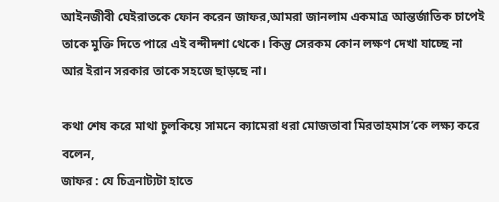আইনজীবী ঘেইরাতকে ফোন করেন জাফর,আমরা জানলাম একমাত্র আন্তর্জাতিক চাপেই তাকে মুক্তি দিতে পারে এই বন্দীদশা থেকে। কিন্তু সেরকম কোন লক্ষণ দেখা যাচ্ছে না আর ইরান সরকার তাকে সহজে ছাড়ছে না।

কথা শেষ করে মাথা চুলকিয়ে সামনে ক্যামেরা ধরা মোজতাবা মিরতাহমাস’কে লক্ষ্য করে বলেন,
জাফর : যে চিত্রনাট্যটা হাতে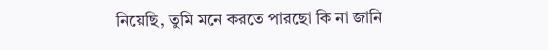নিয়েছি, তুমি মনে করতে পারছো কি না জানি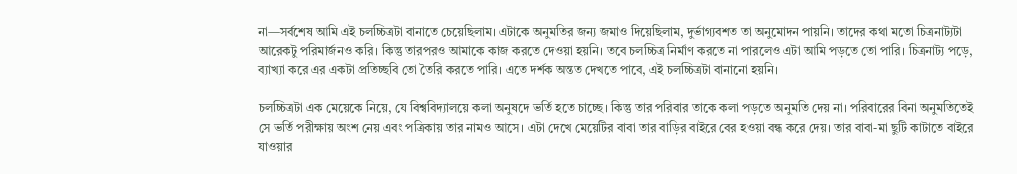না—সর্বশেষ আমি এই চলচ্চিত্রটা বানাতে চেয়েছিলাম। এটাকে অনুমতির জন্য জমাও দিয়েছিলাম, দুর্ভাগ্যবশত তা অনুমোদন পায়নি। তাদের কথা মতো চিত্রনাট্যটা আরেকটু পরিমার্জনও করি। কিন্তু তারপরও আমাকে কাজ করতে দেওয়া হয়নি। তবে চলচ্চিত্র নির্মাণ করতে না পারলেও এটা আমি পড়তে তো পারি। চিত্রনাট্য পড়ে, ব্যাখ্যা করে এর একটা প্রতিচ্ছবি তো তৈরি করতে পারি। এতে দর্শক অন্তত দেখতে পাবে, এই চলচ্চিত্রটা বানানো হয়নি।

চলচ্চিত্রটা এক মেয়েকে নিয়ে, যে বিশ্ববিদ্যালয়ে কলা অনুষদে ভর্তি হতে চাচ্ছে। কিন্তু তার পরিবার তাকে কলা পড়তে অনুমতি দেয় না। পরিবারের বিনা অনুমতিতেই সে ভর্তি পরীক্ষায় অংশ নেয় এবং পত্রিকায় তার নামও আসে। এটা দেখে মেয়েটির বাবা তার বাড়ির বাইরে বের হওয়া বন্ধ করে দেয়। তার বাবা-মা ছুটি কাটাতে বাইরে যাওয়ার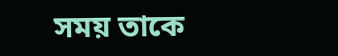সময় তাকে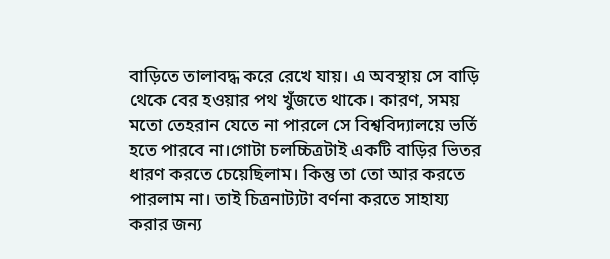বাড়িতে তালাবদ্ধ করে রেখে যায়। এ অবস্থায় সে বাড়ি থেকে বের হওয়ার পথ খুঁজতে থাকে। কারণ, সময় মতো তেহরান যেতে না পারলে সে বিশ্ববিদ্যালয়ে ভর্তি হতে পারবে না।গোটা চলচ্চিত্রটাই একটি বাড়ির ভিতর ধারণ করতে চেয়েছিলাম। কিন্তু তা তো আর করতে পারলাম না। তাই চিত্রনাট্যটা বর্ণনা করতে সাহায্য করার জন্য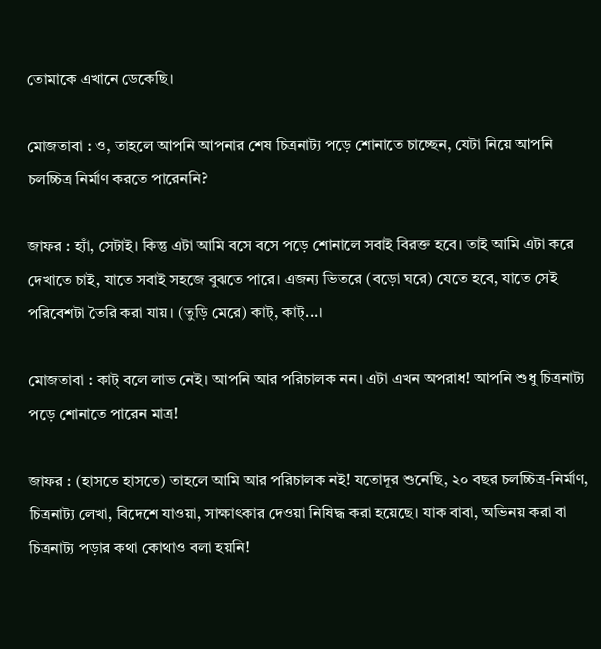তোমাকে এখানে ডেকেছি।

মোজতাবা : ও, তাহলে আপনি আপনার শেষ চিত্রনাট্য পড়ে শোনাতে চাচ্ছেন, যেটা নিয়ে আপনি চলচ্চিত্র নির্মাণ করতে পারেননি?

জাফর : হ্যাঁ, সেটাই। কিন্তু এটা আমি বসে বসে পড়ে শোনালে সবাই বিরক্ত হবে। তাই আমি এটা করে দেখাতে চাই, যাতে সবাই সহজে বুঝতে পারে। এজন্য ভিতরে (বড়ো ঘরে) যেতে হবে, যাতে সেই পরিবেশটা তৈরি করা যায়। (তুড়ি মেরে) কাট্, কাট্...।

মোজতাবা : কাট্ বলে লাভ নেই। আপনি আর পরিচালক নন। এটা এখন অপরাধ! আপনি শুধু চিত্রনাট্য পড়ে শোনাতে পারেন মাত্র!

জাফর : (হাসতে হাসতে) তাহলে আমি আর পরিচালক নই! যতোদূর শুনেছি, ২০ বছর চলচ্চিত্র-নির্মাণ, চিত্রনাট্য লেখা, বিদেশে যাওয়া, সাক্ষাৎকার দেওয়া নিষিদ্ধ করা হয়েছে। যাক বাবা, অভিনয় করা বা চিত্রনাট্য পড়ার কথা কোথাও বলা হয়নি!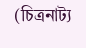(চিত্রনাট্য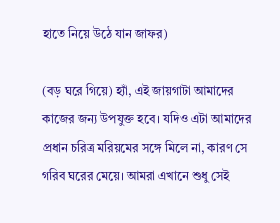হাতে নিয়ে উঠে যান জাফর)

(বড় ঘরে গিয়ে) হ্যাঁ, এই জায়গাটা আমাদের কাজের জন্য উপযুক্ত হবে। যদিও এটা আমাদের প্রধান চরিত্র মরিয়মের সঙ্গে মিলে না, কারণ সে গরিব ঘরের মেয়ে। আমরা এখানে শুধু সেই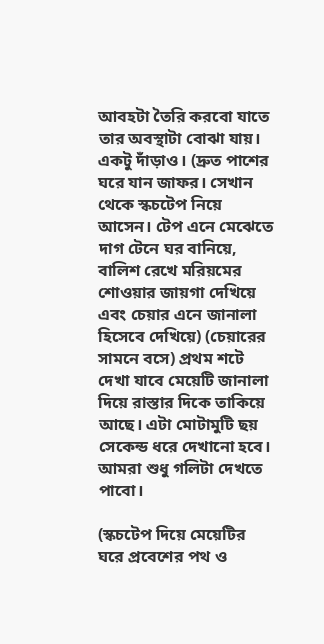আবহটা তৈরি করবো যাতে তার অবস্থাটা বোঝা যায়। একটু দাঁড়াও। (দ্রুত পাশের ঘরে যান জাফর। সেখান থেকে স্কচটেপ নিয়ে আসেন। টেপ এনে মেঝেতে দাগ টেনে ঘর বানিয়ে, বালিশ রেখে মরিয়মের শোওয়ার জায়গা দেখিয়ে এবং চেয়ার এনে জানালা হিসেবে দেখিয়ে) (চেয়ারের সামনে বসে) প্রথম শটে দেখা যাবে মেয়েটি জানালা দিয়ে রাস্তার দিকে তাকিয়ে আছে। এটা মোটামুটি ছয় সেকেন্ড ধরে দেখানো হবে। আমরা শুধু গলিটা দেখতে পাবো।

(স্কচটেপ দিয়ে মেয়েটির ঘরে প্রবেশের পথ ও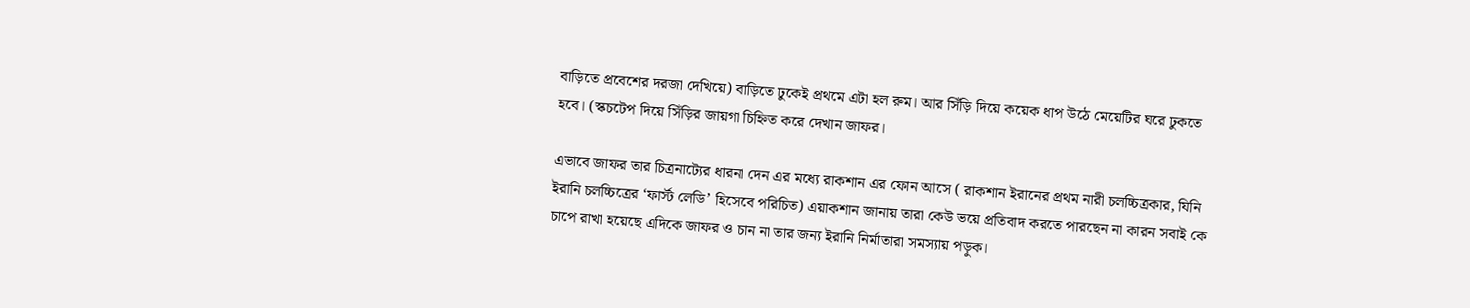বাড়িতে প্রবেশের দরজা দেখিয়ে) বাড়িতে ঢুকেই প্রথমে এটা হল রুম। আর সিঁড়ি দিয়ে কয়েক ধাপ উঠে মেয়েটির ঘরে ঢুকতে হবে। (স্কচটেপ দিয়ে সিঁড়ির জায়গা চিহ্নিত করে দেখান জাফর।

এভাবে জাফর তার চিত্রনাট্যের ধারনা দেন এর মধ্যে রাকশান এর ফোন আসে ( রাকশান ইরানের প্রথম নারী চলচ্চিত্রকার, যিনি ইরানি চলচ্চিত্রের ‘ফার্স্ট লেডি’ হিসেবে পরিচিত) এয়াকশান জানায় তারা কেউ ভয়ে প্রতিবাদ করতে পারছেন না কারন সবাই কে চাপে রাখা হয়েছে এদিকে জাফর ও চান না তার জন্য ইরানি নির্মাতারা সমস্যায় পড়ুক।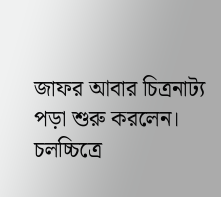জাফর আবার চিত্রনাট্য পড়া শুরু করলেন। চলচ্চিত্রে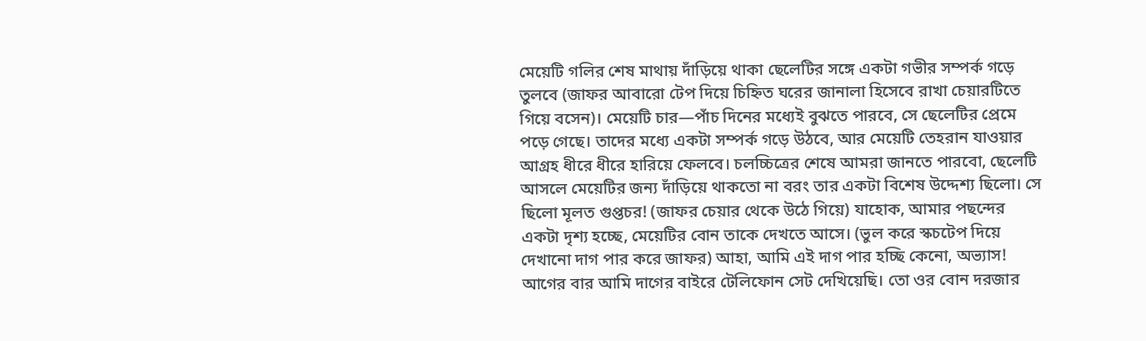মেয়েটি গলির শেষ মাথায় দাঁড়িয়ে থাকা ছেলেটির সঙ্গে একটা গভীর সম্পর্ক গড়ে তুলবে (জাফর আবারো টেপ দিয়ে চিহ্নিত ঘরের জানালা হিসেবে রাখা চেয়ারটিতে গিয়ে বসেন)। মেয়েটি চার—পাঁচ দিনের মধ্যেই বুঝতে পারবে, সে ছেলেটির প্রেমে পড়ে গেছে। তাদের মধ্যে একটা সম্পর্ক গড়ে উঠবে, আর মেয়েটি তেহরান যাওয়ার আগ্রহ ধীরে ধীরে হারিয়ে ফেলবে। চলচ্চিত্রের শেষে আমরা জানতে পারবো, ছেলেটি আসলে মেয়েটির জন্য দাঁড়িয়ে থাকতো না বরং তার একটা বিশেষ উদ্দেশ্য ছিলো। সে ছিলো মূলত গুপ্তচর! (জাফর চেয়ার থেকে উঠে গিয়ে) যাহোক, আমার পছন্দের একটা দৃশ্য হচ্ছে, মেয়েটির বোন তাকে দেখতে আসে। (ভুল করে স্কচটেপ দিয়ে দেখানো দাগ পার করে জাফর) আহা, আমি এই দাগ পার হচ্ছি কেনো, অভ্যাস! আগের বার আমি দাগের বাইরে টেলিফোন সেট দেখিয়েছি। তো ওর বোন দরজার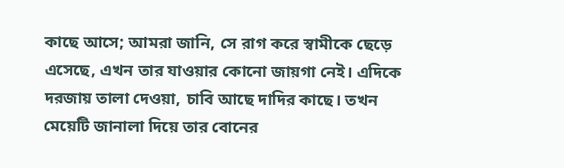কাছে আসে; আমরা জানি, সে রাগ করে স্বামীকে ছেড়ে এসেছে, এখন তার যাওয়ার কোনো জায়গা নেই। এদিকে দরজায় তালা দেওয়া, চাবি আছে দাদির কাছে। তখন মেয়েটি জানালা দিয়ে তার বোনের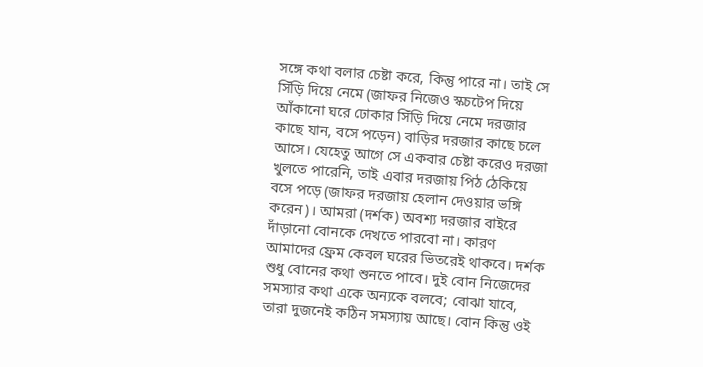সঙ্গে কথা বলার চেষ্টা করে, কিন্তু পারে না। তাই সে সিঁড়ি দিয়ে নেমে (জাফর নিজেও স্কচটেপ দিয়ে আঁকানো ঘরে ঢোকার সিঁড়ি দিয়ে নেমে দরজার কাছে যান, বসে পড়েন) বাড়ির দরজার কাছে চলে আসে। যেহেতু আগে সে একবার চেষ্টা করেও দরজা খুলতে পারেনি, তাই এবার দরজায় পিঠ ঠেকিয়ে বসে পড়ে (জাফর দরজায় হেলান দেওয়ার ভঙ্গি করেন)। আমরা (দর্শক) অবশ্য দরজার বাইরে দাঁড়ানো বোনকে দেখতে পারবো না। কারণ আমাদের ফ্রেম কেবল ঘরের ভিতরেই থাকবে। দর্শক শুধু বোনের কথা শুনতে পাবে। দুই বোন নিজেদের সমস্যার কথা একে অন্যকে বলবে; বোঝা যাবে, তারা দুজনেই কঠিন সমস্যায় আছে। বোন কিন্তু ওই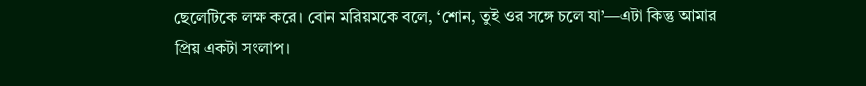ছেলেটিকে লক্ষ করে। বোন মরিয়মকে বলে, ‘শোন, তুই ওর সঙ্গে চলে যা’—এটা কিন্তু আমার প্রিয় একটা সংলাপ।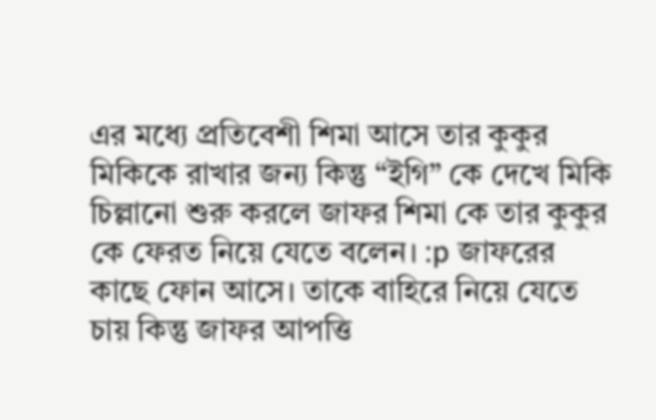এর মধ্যে প্রতিবেশী শিমা আসে তার কুকুর মিকিকে রাখার জন্য কিন্তু “ইগি” কে দেখে মিকি চিল্লানো শুরু করলে জাফর শিমা কে তার কুকুর কে ফেরত নিয়ে যেতে বলেন। :p জাফরের কাছে ফোন আসে। তাকে বাহিরে নিয়ে যেতে চায় কিন্তু জাফর আপত্তি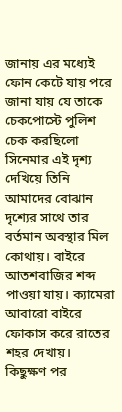জানায় এর মধ্যেই ফোন কেটে যায় পরে জানা যায় যে তাকে চেকপোস্টে পুলিশ চেক করছিলো সিনেমার এই দৃশ্য দেখিয়ে তিনি আমাদের বোঝান দৃশ্যের সাথে তার বর্তমান অবস্থার মিল কোথায়। বাইরে আতশবাজির শব্দ পাওয়া যায়। ক্যামেরা আবারো বাইরে ফোকাস করে রাতের শহর দেখায়। কিছুক্ষণ পর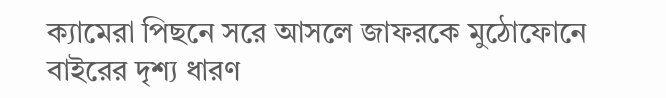ক্যামেরা পিছনে সরে আসলে জাফরকে মুঠোফোনে বাইরের দৃশ্য ধারণ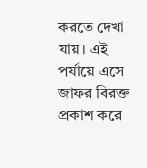করতে দেখা যায়। এই পর্যায়ে এসে জাফর বিরক্ত প্রকাশ করে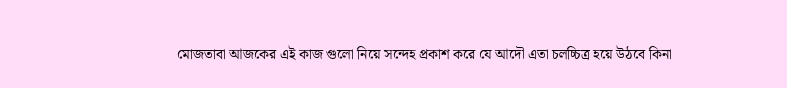মোজতাবা আজকের এই কাজ গুলো নিয়ে সন্দেহ প্রকাশ করে যে আদৌ এতা চলচ্চিত্র হয়ে উঠবে কিনা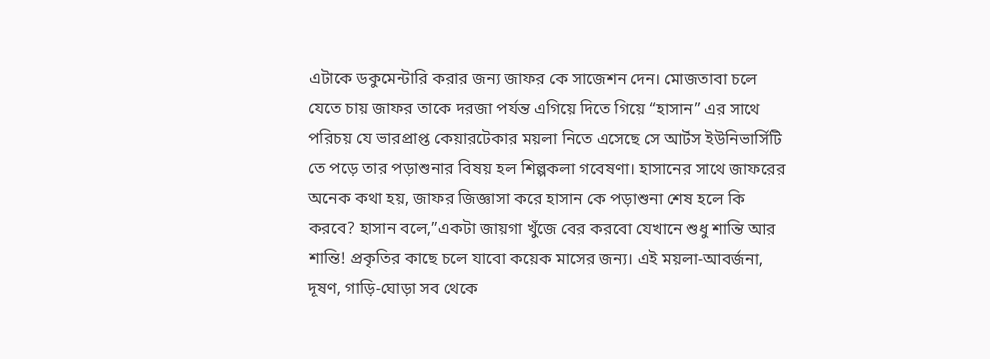এটাকে ডকুমেন্টারি করার জন্য জাফর কে সাজেশন দেন। মোজতাবা চলে যেতে চায় জাফর তাকে দরজা পর্যন্ত এগিয়ে দিতে গিয়ে “হাসান” এর সাথে পরিচয় যে ভারপ্রাপ্ত কেয়ারটেকার ময়লা নিতে এসেছে সে আর্টস ইউনিভার্সিটি তে পড়ে তার পড়াশুনার বিষয় হল শিল্পকলা গবেষণা। হাসানের সাথে জাফরের অনেক কথা হয়, জাফর জিজ্ঞাসা করে হাসান কে পড়াশুনা শেষ হলে কি করবে? হাসান বলে,”একটা জায়গা খুঁজে বের করবো যেখানে শুধু শান্তি আর শান্তি! প্রকৃতির কাছে চলে যাবো কয়েক মাসের জন্য। এই ময়লা-আবর্জনা, দূষণ, গাড়ি-ঘোড়া সব থেকে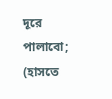দূরে পালাবো; (হাসতে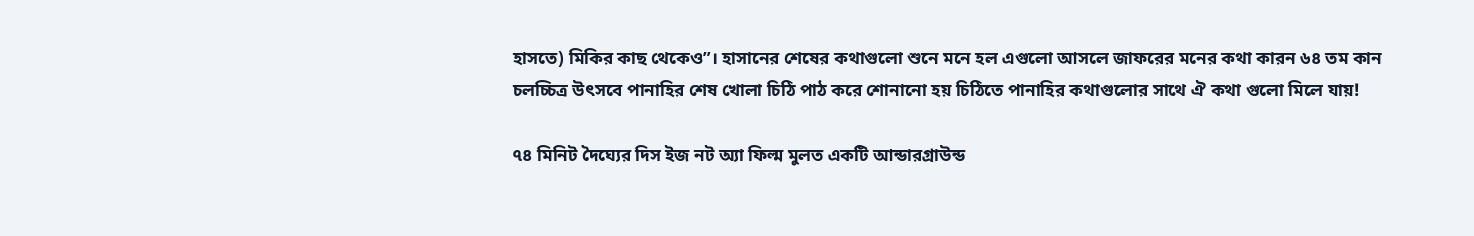হাসতে) মিকির কাছ থেকেও”। হাসানের শেষের কথাগুলো শুনে মনে হল এগুলো আসলে জাফরের মনের কথা কারন ৬৪ তম কান চলচ্চিত্র উৎসবে পানাহির শেষ খোলা চিঠি পাঠ করে শোনানো হয় চিঠিতে পানাহির কথাগুলোর সাথে ঐ কথা গুলো মিলে যায়!

৭৪ মিনিট দৈঘ্যের দিস ইজ নট অ্যা ফিল্ম মুলত একটি আন্ডারগ্রাউন্ড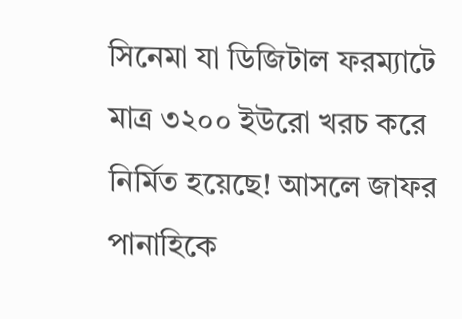সিনেমা যা ডিজিটাল ফরম্যাটে মাত্র ৩২০০ ইউরো খরচ করে নির্মিত হয়েছে! আসলে জাফর পানাহিকে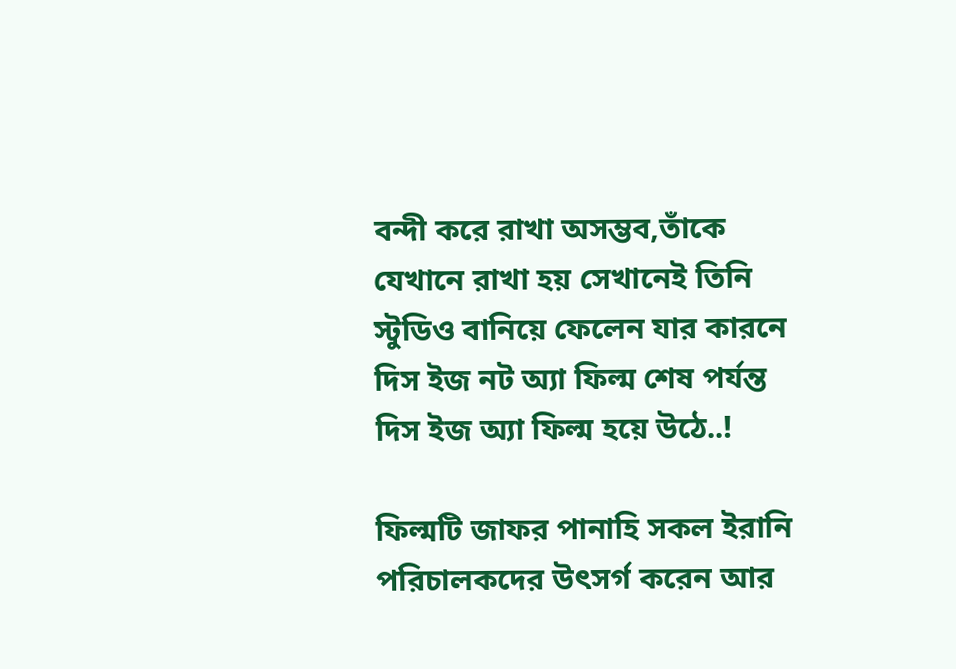বন্দী করে রাখা অসম্ভব,তাঁকে যেখানে রাখা হয় সেখানেই তিনি স্টুডিও বানিয়ে ফেলেন যার কারনে দিস ইজ নট অ্যা ফিল্ম শেষ পর্যন্ত দিস ইজ অ্যা ফিল্ম হয়ে উঠে..!

ফিল্মটি জাফর পানাহি সকল ইরানি পরিচালকদের উৎসর্গ করেন আর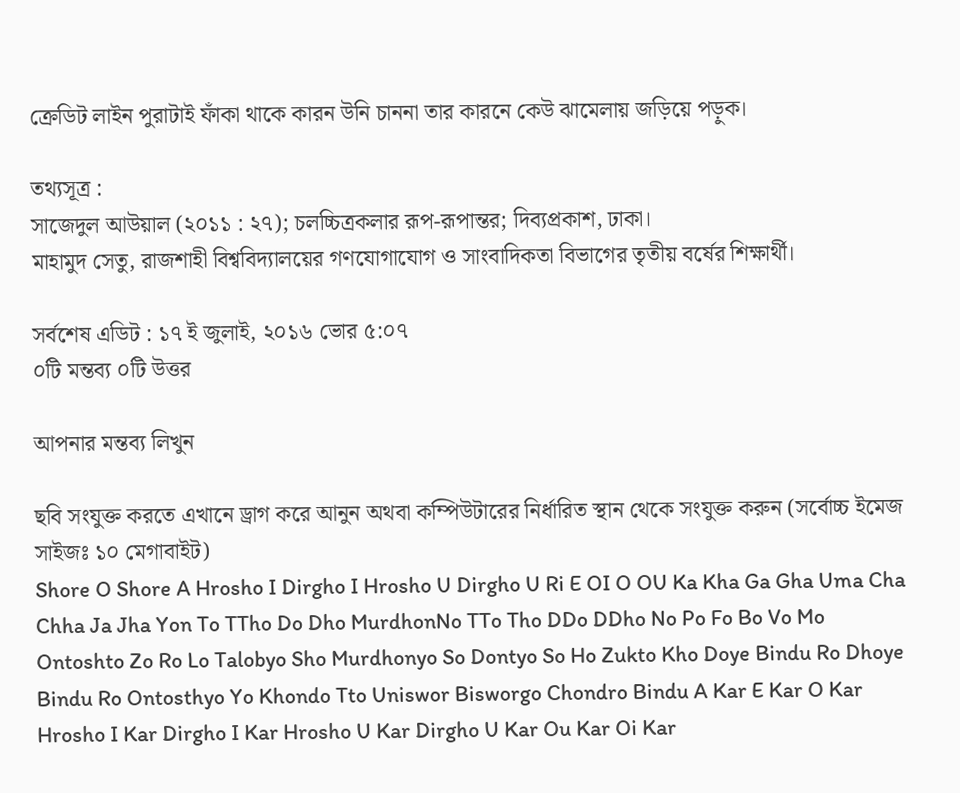ক্রেডিট লাইন পুরাটাই ফাঁকা থাকে কারন উনি চাননা তার কারনে কেউ ঝামেলায় জড়িয়ে পড়ুক।

তথ্যসূত্র :
সাজেদুল আউয়াল (২০১১ : ২৭); চলচ্চিত্রকলার রূপ-রূপান্তর; দিব্যপ্রকাশ, ঢাকা।
মাহামুদ সেতু, রাজশাহী বিশ্ববিদ্যালয়ের গণযোগাযোগ ও সাংবাদিকতা বিভাগের তৃতীয় বর্ষের শিক্ষার্থী।

সর্বশেষ এডিট : ১৭ ই জুলাই, ২০১৬ ভোর ৫:০৭
০টি মন্তব্য ০টি উত্তর

আপনার মন্তব্য লিখুন

ছবি সংযুক্ত করতে এখানে ড্রাগ করে আনুন অথবা কম্পিউটারের নির্ধারিত স্থান থেকে সংযুক্ত করুন (সর্বোচ্চ ইমেজ সাইজঃ ১০ মেগাবাইট)
Shore O Shore A Hrosho I Dirgho I Hrosho U Dirgho U Ri E OI O OU Ka Kha Ga Gha Uma Cha Chha Ja Jha Yon To TTho Do Dho MurdhonNo TTo Tho DDo DDho No Po Fo Bo Vo Mo Ontoshto Zo Ro Lo Talobyo Sho Murdhonyo So Dontyo So Ho Zukto Kho Doye Bindu Ro Dhoye Bindu Ro Ontosthyo Yo Khondo Tto Uniswor Bisworgo Chondro Bindu A Kar E Kar O Kar Hrosho I Kar Dirgho I Kar Hrosho U Kar Dirgho U Kar Ou Kar Oi Kar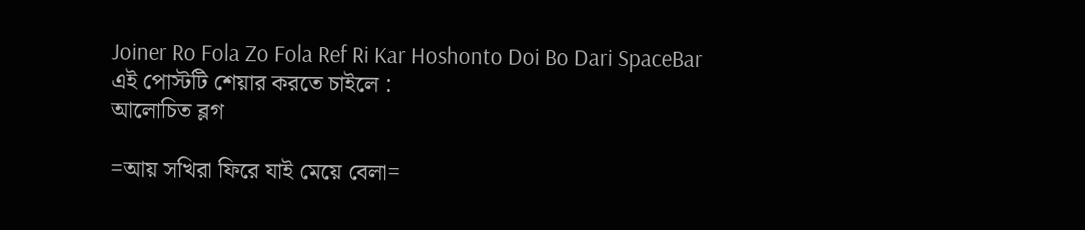Joiner Ro Fola Zo Fola Ref Ri Kar Hoshonto Doi Bo Dari SpaceBar
এই পোস্টটি শেয়ার করতে চাইলে :
আলোচিত ব্লগ

=আয় সখিরা ফিরে যাই মেয়ে বেলা=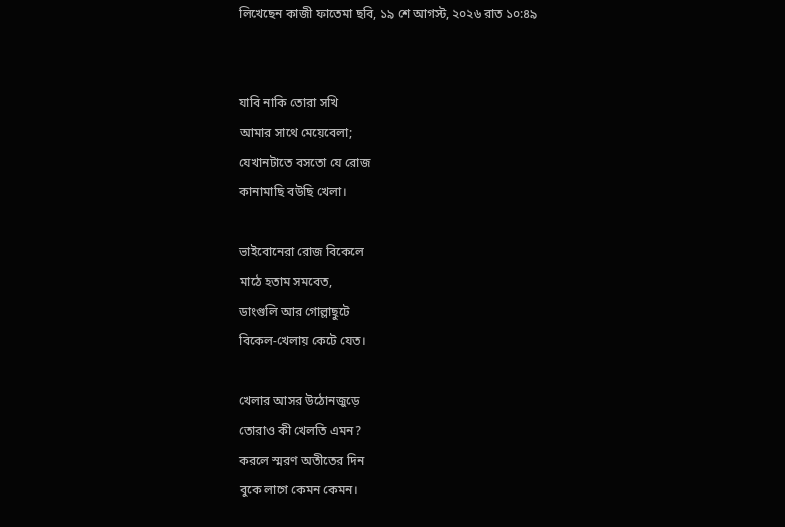লিখেছেন কাজী ফাতেমা ছবি, ১৯ শে আগস্ট, ২০২৬ রাত ১০:৪৯


যাবি নাকি তোরা সখি
আমার সাথে মেয়েবেলা;
যেখানটাতে বসতো যে রোজ
কানামাছি বউছি খেলা।

ভাইবোনেরা রোজ বিকেলে
মাঠে হতাম সমবেত,
ডাংগুলি আর গোল্লাছুটে
বিকেল-খেলায় কেটে যেত।

খেলার আসর উঠোনজুড়ে
তোরাও কী খেলতি এমন?
করলে স্মরণ অতীতের দিন
বুকে লাগে কেমন কেমন।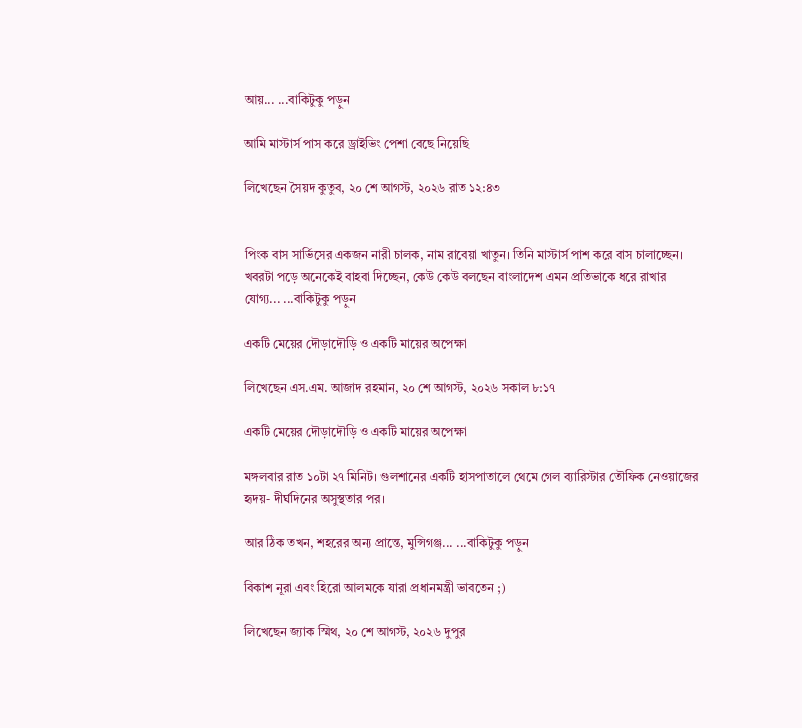আয়... ...বাকিটুকু পড়ুন

আমি মাস্টার্স পাস করে ড্রাইভিং পেশা বেছে নিয়েছি

লিখেছেন সৈয়দ কুতুব, ২০ শে আগস্ট, ২০২৬ রাত ১২:৪৩


পিংক বাস সার্ভিসের একজন নারী চালক, নাম রাবেয়া খাতুন। তিনি মাস্টার্স পাশ করে বাস চালাচ্ছেন। খবরটা পড়ে অনেকেই বাহবা দিচ্ছেন, কেউ কেউ বলছেন বাংলাদেশ এমন প্রতিভাকে ধরে রাখার যোগ্য... ...বাকিটুকু পড়ুন

একটি মেয়ের দৌড়াদৌড়ি ও একটি মায়ের অপেক্ষা

লিখেছেন এস.এম. আজাদ রহমান, ২০ শে আগস্ট, ২০২৬ সকাল ৮:১৭

একটি মেয়ের দৌড়াদৌড়ি ও একটি মায়ের অপেক্ষা

মঙ্গলবার রাত ১০টা ২৭ মিনিট। গুলশানের একটি হাসপাতালে থেমে গেল ব্যারিস্টার তৌফিক নেওয়াজের হৃদয়- দীর্ঘদিনের অসুস্থতার পর।

আর ঠিক তখন, শহরের অন্য প্রান্তে, মুন্সিগঞ্জ... ...বাকিটুকু পড়ুন

বিকাশ নূরা এবং হিরো আলমকে যারা প্রধানমন্ত্রী ভাবতেন ;)

লিখেছেন জ্যাক স্মিথ, ২০ শে আগস্ট, ২০২৬ দুপুর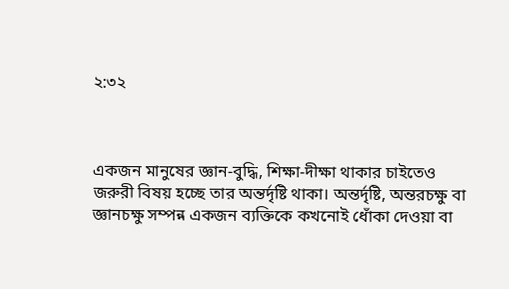২:৩২



একজন মানুষের জ্ঞান-বুদ্ধি, শিক্ষা-দীক্ষা থাকার চাইতেও জরুরী বিষয় হচ্ছে তার অন্তর্দৃষ্টি থাকা। অন্তর্দৃষ্টি, অন্তরচক্ষু বা জ্ঞানচক্ষু সম্পন্ন একজন ব্যক্তিকে কখনোই ধোঁকা দেওয়া বা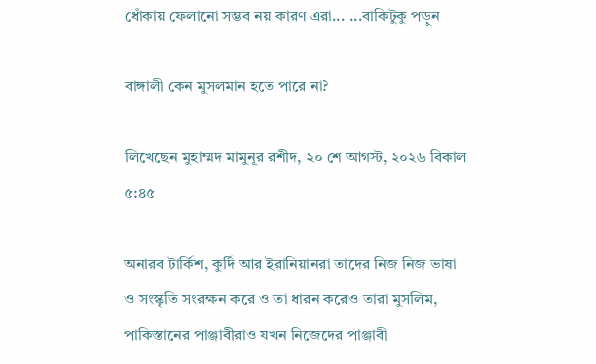ধোঁকায় ফেলানো সম্ভব নয় কারণ এরা... ...বাকিটুকু পড়ুন

বাঙ্গালী কেন মুসলমান হতে পারে না?

লিখেছেন মুহাম্মদ মামুনূর রশীদ, ২০ শে আগস্ট, ২০২৬ বিকাল ৫:৪৫

অনারব টার্কিশ, কুর্দি আর ইরানিয়ানরা তাদের নিজ নিজ ভাষা ও সংস্কৃতি সংরক্ষন করে ও তা ধারন করেও তারা মুসলিম, পাকিস্তানের পাঞ্জাবীরাও যখন নিজেদের পাঞ্জাবী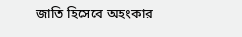জাতি হিসেবে অহংকার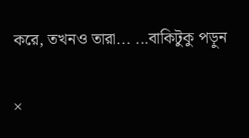করে, তখনও তারা... ...বাকিটুকু পড়ুন

×